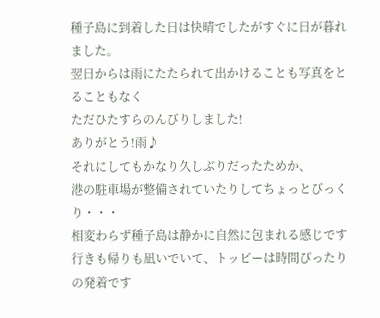種子島に到着した日は快晴でしたがすぐに日が暮れました。
翌日からは雨にたたられて出かけることも写真をとることもなく
ただひたすらのんびりしました!
ありがとう!雨♪
それにしてもかなり久しぶりだったためか、
港の駐車場が整備されていたりしてちょっとびっくり・・・
相変わらず種子島は静かに自然に包まれる感じです
行きも帰りも凪いでいて、トッピーは時間ぴったりの発着です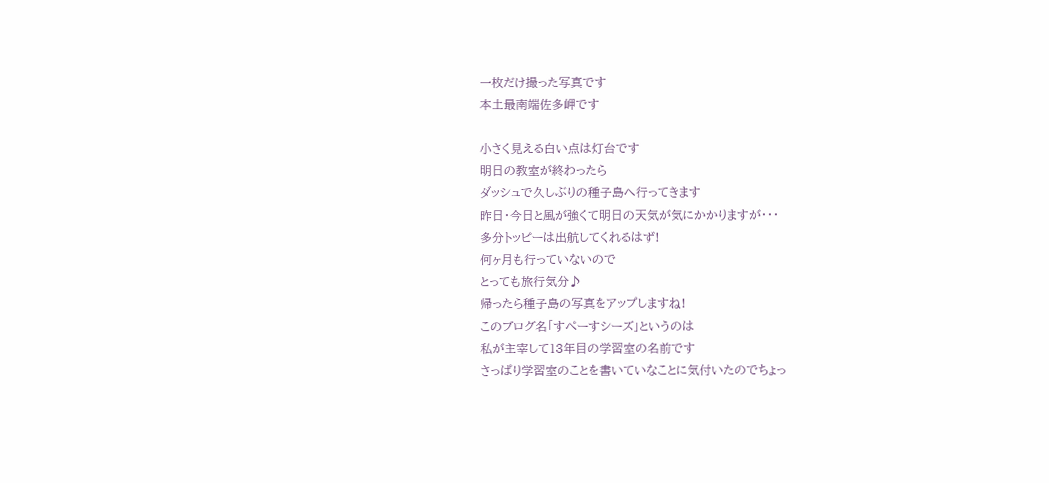一枚だけ撮った写真です
本土最南端佐多岬です

小さく見える白い点は灯台です
明日の教室が終わったら
ダッシュで久しぶりの種子島へ行ってきます
昨日・今日と風が強くて明日の天気が気にかかりますが・・・
多分トッピーは出航してくれるはず!
何ヶ月も行っていないので
とっても旅行気分♪
帰ったら種子島の写真をアップしますね!
このブログ名「すぺーすシーズ」というのは
私が主宰して13年目の学習室の名前です
さっぱり学習室のことを書いていなことに気付いたのでちょっ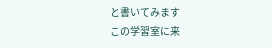と書いてみます
この学習室に来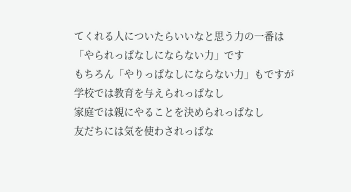てくれる人についたらいいなと思う力の一番は
「やられっぱなしにならない力」です
もちろん「やりっぱなしにならない力」もですが
学校では教育を与えられっぱなし
家庭では親にやることを決められっぱなし
友だちには気を使わされっぱな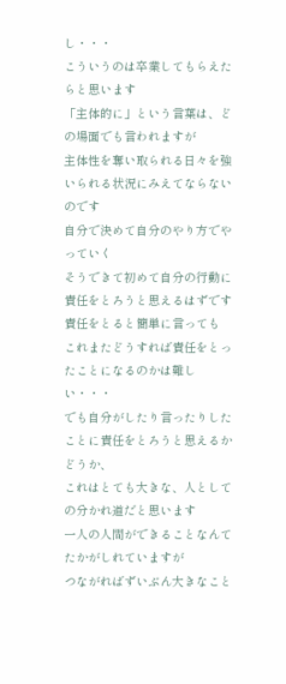し・・・
こういうのは卒業してもらえたらと思います
「主体的に」という言葉は、どの場面でも言われますが
主体性を奪い取られる日々を強いられる状況にみえてならないのです
自分で決めて自分のやり方でやっていく
そうできて初めて自分の行動に責任をとろうと思えるはずです
責任をとると簡単に言っても
これまたどうすれば責任をとったことになるのかは難しい・・・
でも自分がしたり言ったりしたことに責任をとろうと思えるかどうか、
これはとても大きな、人としての分かれ道だと思います
一人の人間ができることなんてたかがしれていますが
つながればずいぶん大きなこと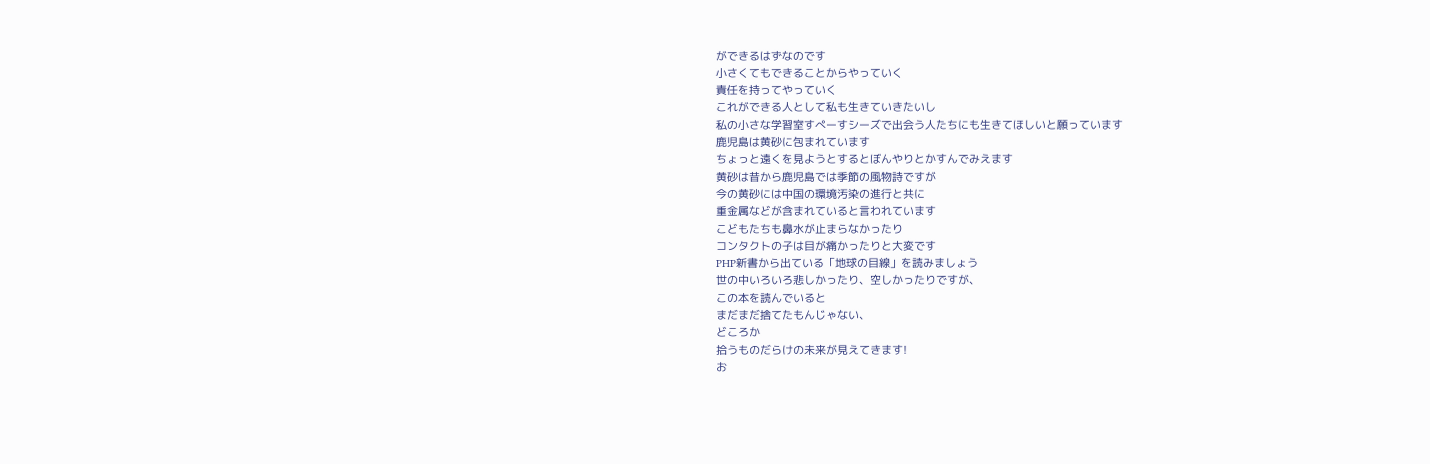ができるはずなのです
小さくてもできることからやっていく
責任を持ってやっていく
これができる人として私も生きていきたいし
私の小さな学習室すぺーすシーズで出会う人たちにも生きてほしいと願っています
鹿児島は黄砂に包まれています
ちょっと遠くを見ようとするとぼんやりとかすんでみえます
黄砂は昔から鹿児島では季節の風物詩ですが
今の黄砂には中国の環境汚染の進行と共に
重金属などが含まれていると言われています
こどもたちも鼻水が止まらなかったり
コンタクトの子は目が痛かったりと大変です
PHP新書から出ている「地球の目線」を読みましょう
世の中いろいろ悲しかったり、空しかったりですが、
この本を読んでいると
まだまだ捨てたもんじゃない、
どころか
拾うものだらけの未来が見えてきます!
お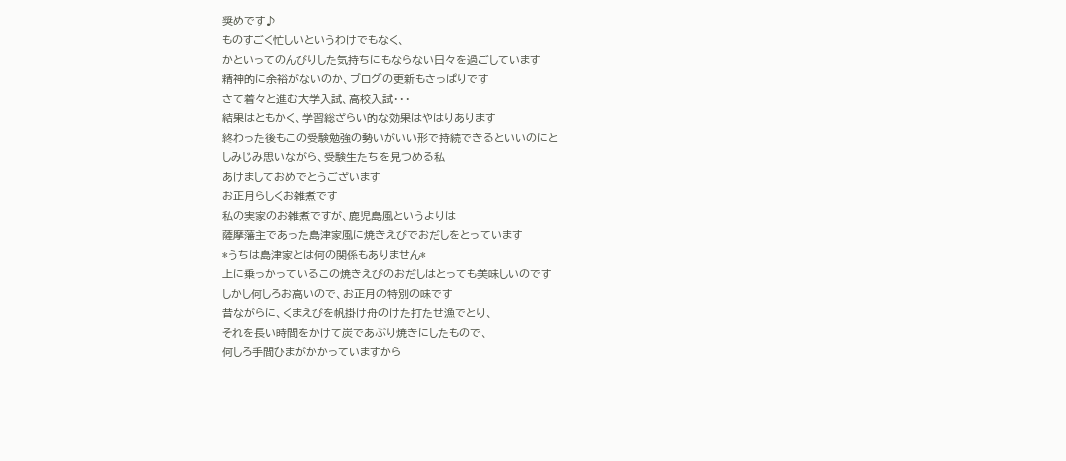奨めです♪
ものすごく忙しいというわけでもなく、
かといってのんびりした気持ちにもならない日々を過ごしています
精神的に余裕がないのか、ブログの更新もさっぱりです
さて着々と進む大学入試、高校入試・・・
結果はともかく、学習総ざらい的な効果はやはりあります
終わった後もこの受験勉強の勢いがいい形で持続できるといいのにと
しみじみ思いながら、受験生たちを見つめる私
あけましておめでとうございます
お正月らしくお雑煮です
私の実家のお雑煮ですが、鹿児島風というよりは
薩摩藩主であった島津家風に焼きえびでおだしをとっています
*うちは島津家とは何の関係もありません*
上に乗っかっているこの焼きえびのおだしはとっても美味しいのです
しかし何しろお高いので、お正月の特別の味です
昔ながらに、くまえびを帆掛け舟のけた打たせ漁でとり、
それを長い時間をかけて炭であぶり焼きにしたもので、
何しろ手間ひまがかかっていますから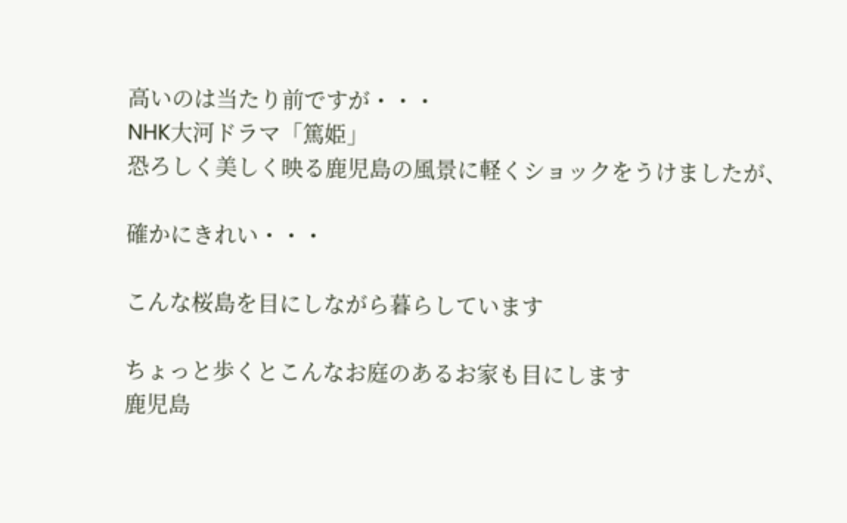高いのは当たり前ですが・・・
NHK大河ドラマ「篤姫」
恐ろしく美しく映る鹿児島の風景に軽くショックをうけましたが、

確かにきれい・・・

こんな桜島を目にしながら暮らしています

ちょっと歩くとこんなお庭のあるお家も目にします
鹿児島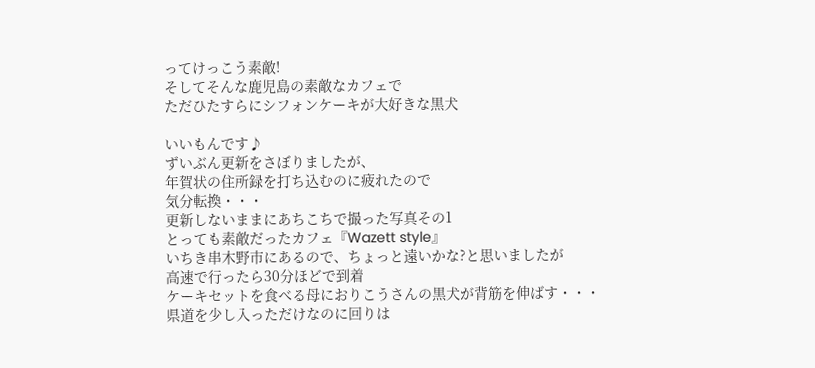ってけっこう素敵!
そしてそんな鹿児島の素敵なカフェで
ただひたすらにシフォンケーキが大好きな黒犬

いいもんです♪
ずいぶん更新をさぼりましたが、
年賀状の住所録を打ち込むのに疲れたので
気分転換・・・
更新しないままにあちこちで撮った写真その1
とっても素敵だったカフェ『Wazett style』
いちき串木野市にあるので、ちょっと遠いかな?と思いましたが
高速で行ったら30分ほどで到着
ケーキセットを食べる母におりこうさんの黒犬が背筋を伸ばす・・・
県道を少し入っただけなのに回りは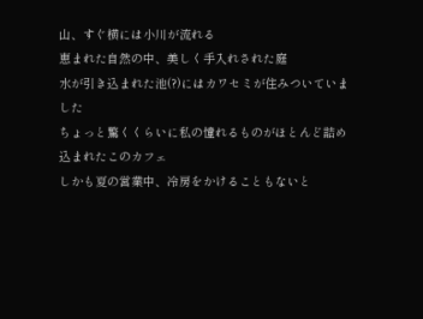山、すぐ横には小川が流れる
恵まれた自然の中、美しく手入れされた庭
水が引き込まれた池(?)にはカワセミが住みついていました
ちょっと驚くくらいに私の憧れるものがほとんど詰め込まれたこのカフェ
しかも夏の営業中、冷房をかけることもないと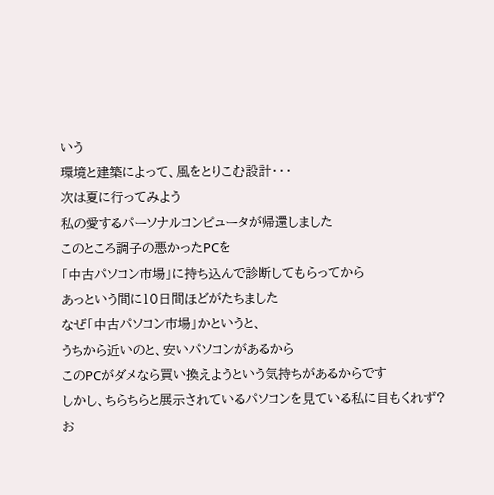いう
環境と建築によって、風をとりこむ設計・・・
次は夏に行ってみよう
私の愛するパーソナルコンピュータが帰還しました
このところ調子の悪かったPCを
「中古パソコン市場」に持ち込んで診断してもらってから
あっという間に10日間ほどがたちました
なぜ「中古パソコン市場」かというと、
うちから近いのと、安いパソコンがあるから
このPCがダメなら買い換えようという気持ちがあるからです
しかし、ちらちらと展示されているパソコンを見ている私に目もくれず?
お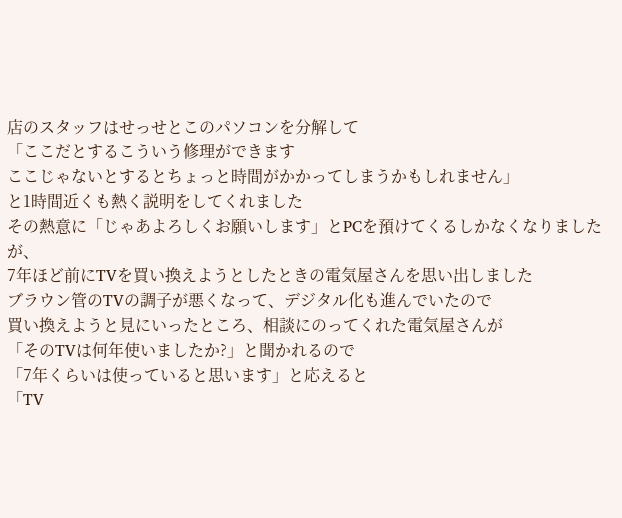店のスタッフはせっせとこのパソコンを分解して
「ここだとするこういう修理ができます
ここじゃないとするとちょっと時間がかかってしまうかもしれません」
と1時間近くも熱く説明をしてくれました
その熱意に「じゃあよろしくお願いします」とPCを預けてくるしかなくなりましたが、
7年ほど前にTVを買い換えようとしたときの電気屋さんを思い出しました
ブラウン管のTVの調子が悪くなって、デジタル化も進んでいたので
買い換えようと見にいったところ、相談にのってくれた電気屋さんが
「そのTVは何年使いましたか?」と聞かれるので
「7年くらいは使っていると思います」と応えると
「TV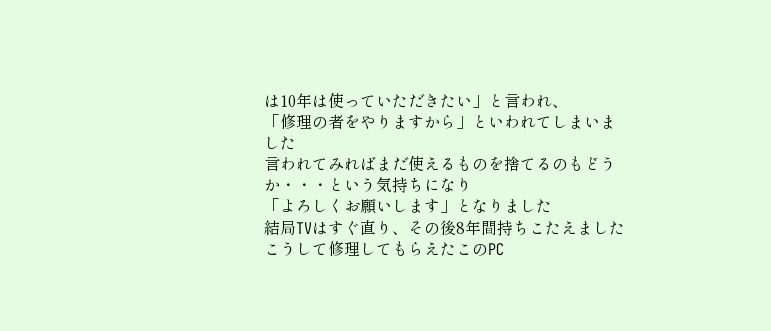は10年は使っていただきたい」と言われ、
「修理の者をやりますから」といわれてしまいました
言われてみればまだ使えるものを捨てるのもどうか・・・という気持ちになり
「よろしくお願いします」となりました
結局TVはすぐ直り、その後8年間持ちこたえました
こうして修理してもらえたこのPC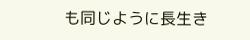も同じように長生き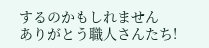するのかもしれません
ありがとう職人さんたち!